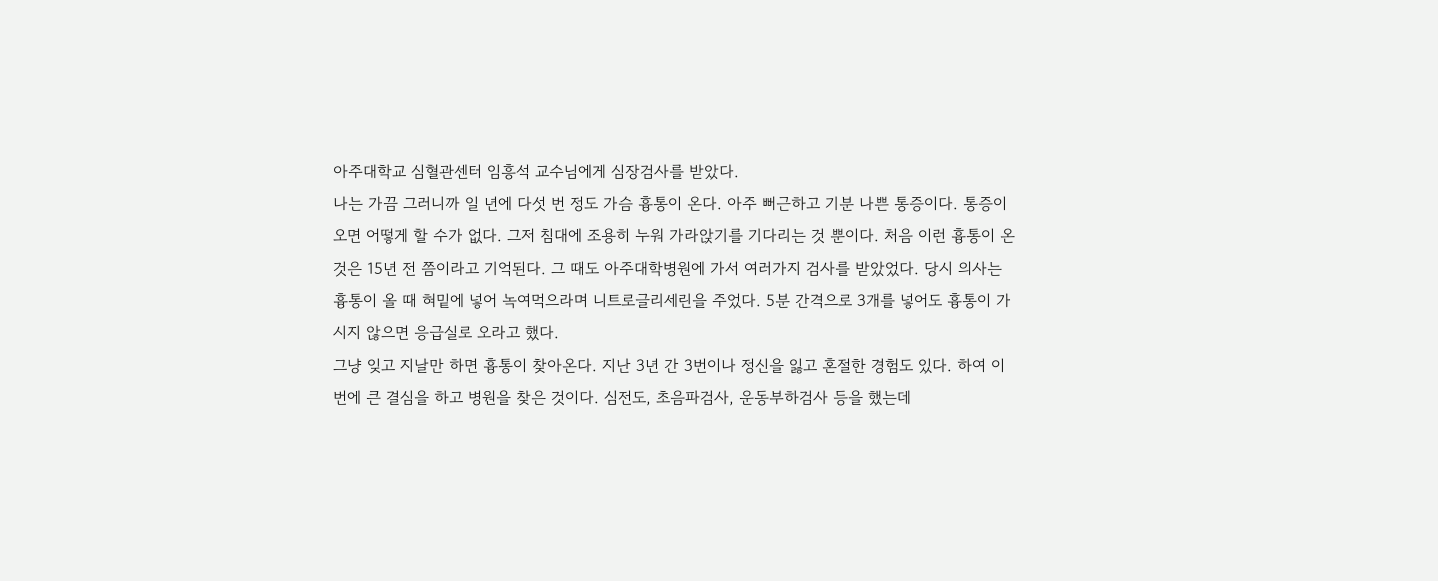아주대학교 심혈관센터 임흥석 교수님에게 심장검사를 받았다.
나는 가끔 그러니까 일 년에 다섯 번 정도 가슴 흉통이 온다. 아주 뻐근하고 기분 나쁜 통증이다. 통증이 오면 어떻게 할 수가 없다. 그저 침대에 조용히 누워 가라앉기를 기다리는 것 뿐이다. 처음 이런 흉통이 온 것은 15년 전 쯤이라고 기억된다. 그 때도 아주대학병원에 가서 여러가지 검사를 받았었다. 당시 의사는 흉통이 올 때 혀밑에 넣어 녹여먹으라며 니트로글리세린을 주었다. 5분 간격으로 3개를 넣어도 흉통이 가시지 않으면 응급실로 오라고 했다.
그냥 잊고 지날만 하면 흉통이 찾아온다. 지난 3년 간 3번이나 정신을 잃고 혼절한 경험도 있다. 하여 이번에 큰 결심을 하고 병원을 찾은 것이다. 심전도, 초음파검사, 운동부하검사 등을 했는데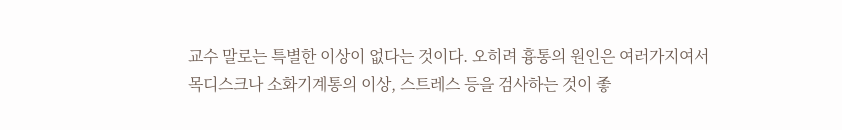교수 말로는 특별한 이상이 없다는 것이다. 오히려 흉통의 원인은 여러가지여서 목디스크나 소화기계통의 이상, 스트레스 등을 검사하는 것이 좋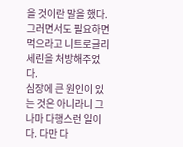을 것이란 말을 했다. 그러면서도 필요하면 먹으라고 니트로글리세린을 처방해주었다.
심장에 큰 원인이 있는 것은 아니라니 그나마 다행스런 일이다. 다만 다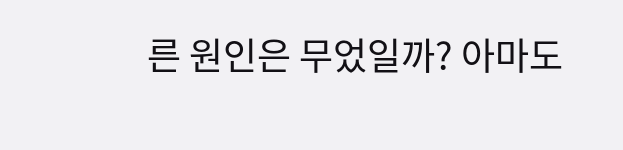른 원인은 무었일까? 아마도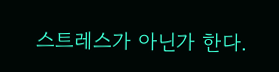스트레스가 아닌가 한다.